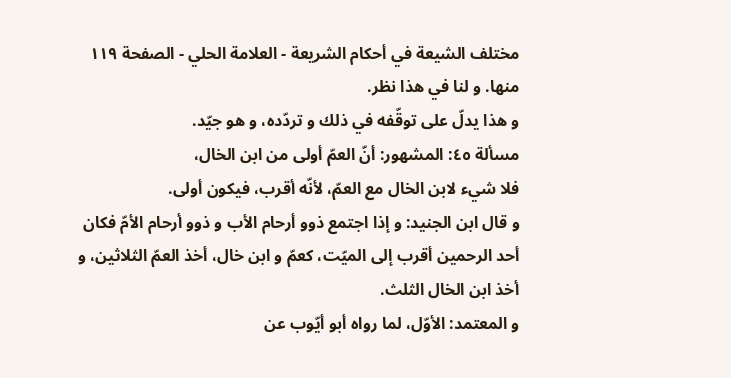مختلف الشيعة في أحكام الشريعة - العلامة الحلي - الصفحة ١١٩
منها. و لنا في هذا نظر.
و هذا يدلّ على توقّفه في ذلك و تردّده، و هو جيّد.
مسألة ٤٥: المشهور: أنّ العمّ أولى من ابن الخال،
فلا شيء لابن الخال مع العمّ، لأنّه أقرب، فيكون أولى.
و قال ابن الجنيد: و إذا اجتمع ذوو أرحام الأب و ذوو أرحام الأمّ فكان أحد الرحمين أقرب إلى الميّت، كعمّ و ابن خال، أخذ العمّ الثلاثين، و أخذ ابن الخال الثلث.
و المعتمد: الأوّل، لما رواه أبو أيّوب عن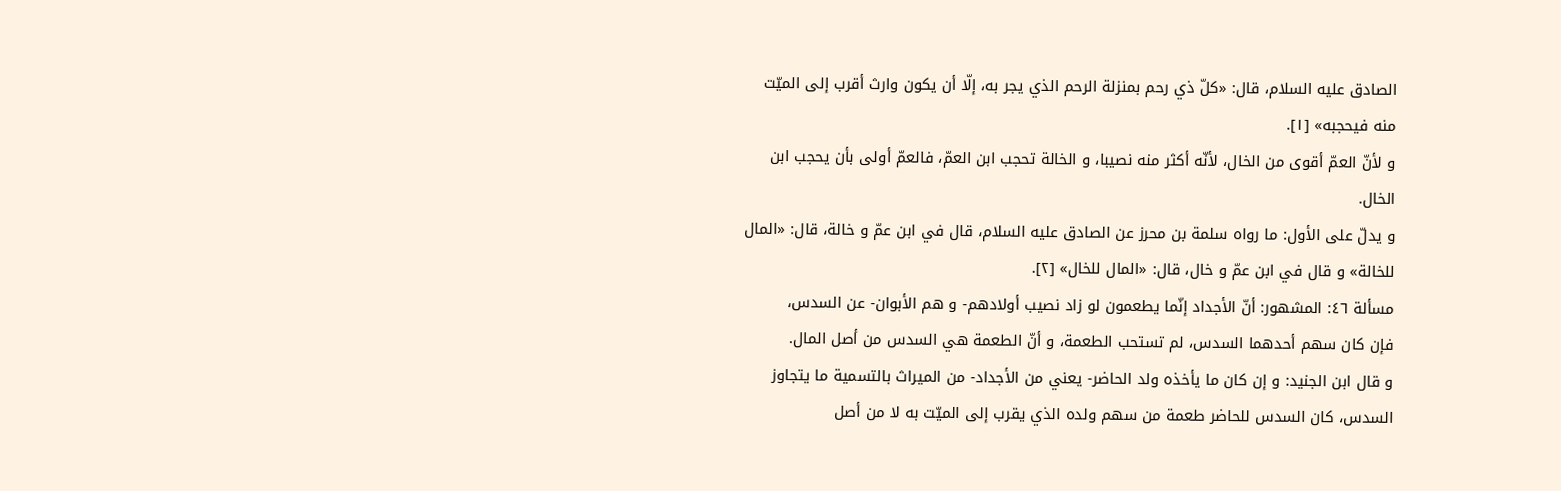الصادق عليه السلام، قال: «كلّ ذي رحم بمنزلة الرحم الذي يجر به، إلّا أن يكون وارث أقرب إلى الميّت منه فيحجبه» [١].
و لأنّ العمّ أقوى من الخال، لأنّه أكثر منه نصيبا، و الخالة تحجب ابن العمّ، فالعمّ أولى بأن يحجب ابن الخال.
و يدلّ على الأول: ما رواه سلمة بن محرز عن الصادق عليه السلام، قال في ابن عمّ و خالة، قال: «المال للخالة» و قال في ابن عمّ و خال، قال: «المال للخال» [٢].
مسألة ٤٦: المشهور: أنّ الأجداد إنّما يطعمون لو زاد نصيب أولادهم- و هم الأبوان- عن السدس،
فإن كان سهم أحدهما السدس، لم تستحب الطعمة، و أنّ الطعمة هي السدس من أصل المال.
و قال ابن الجنيد: و إن كان ما يأخذه ولد الحاضر- يعني من الأجداد- من الميراث بالتسمية ما يتجاوز السدس، كان السدس للحاضر طعمة من سهم ولده الذي يقرب إلى الميّت به لا من أصل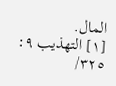المال.
[١] التهذيب ٩: ٣٢٥/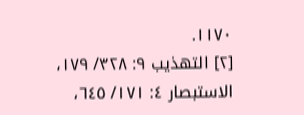١١٧٠.
[٢] التهذيب ٩: ٣٢٨/ ١٧٩، الاستبصار ٤: ١٧١/ ٦٤٥،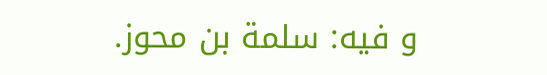و فيه: سلمة بن محوز.